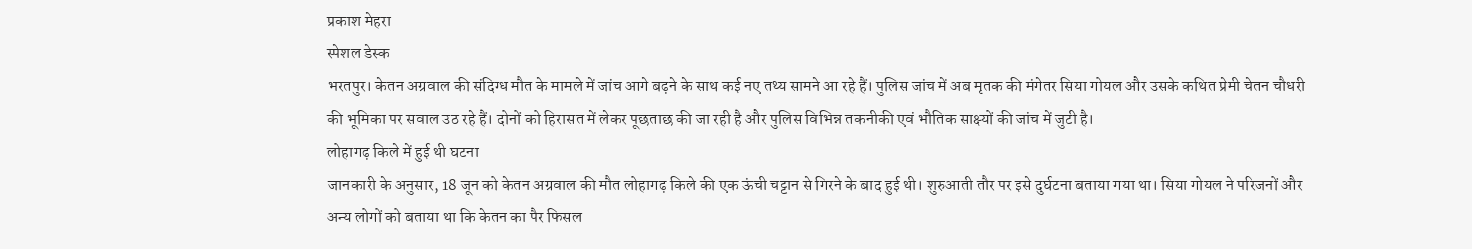प्रकाश मेहरा
स्पेशल डेस्क
भरतपुर। केतन अग्रवाल की संदिग्ध मौत के मामले में जांच आगे बढ़ने के साथ कई नए तथ्य सामने आ रहे हैं। पुलिस जांच में अब मृतक की मंगेतर सिया गोयल और उसके कथित प्रेमी चेतन चौधरी की भूमिका पर सवाल उठ रहे हैं। दोनों को हिरासत में लेकर पूछताछ की जा रही है और पुलिस विभिन्न तकनीकी एवं भौतिक साक्ष्यों की जांच में जुटी है।
लोहागढ़ किले में हुई थी घटना
जानकारी के अनुसार, 18 जून को केतन अग्रवाल की मौत लोहागढ़ किले की एक ऊंची चट्टान से गिरने के बाद हुई थी। शुरुआती तौर पर इसे दुर्घटना बताया गया था। सिया गोयल ने परिजनों और अन्य लोगों को बताया था कि केतन का पैर फिसल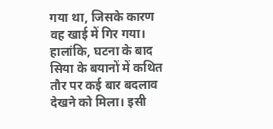गया था, जिसके कारण वह खाई में गिर गया। हालांकि, घटना के बाद सिया के बयानों में कथित तौर पर कई बार बदलाव देखने को मिला। इसी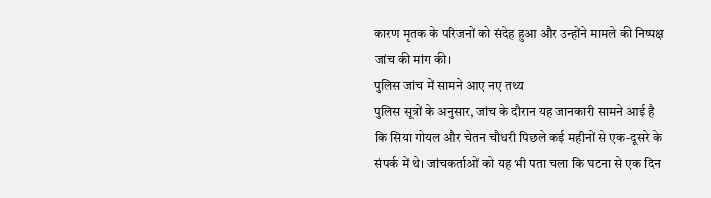कारण मृतक के परिजनों को संदेह हुआ और उन्होंने मामले की निष्पक्ष जांच की मांग की।
पुलिस जांच में सामने आए नए तथ्य
पुलिस सूत्रों के अनुसार, जांच के दौरान यह जानकारी सामने आई है कि सिया गोयल और चेतन चौधरी पिछले कई महीनों से एक-दूसरे के संपर्क में थे। जांचकर्ताओं को यह भी पता चला कि घटना से एक दिन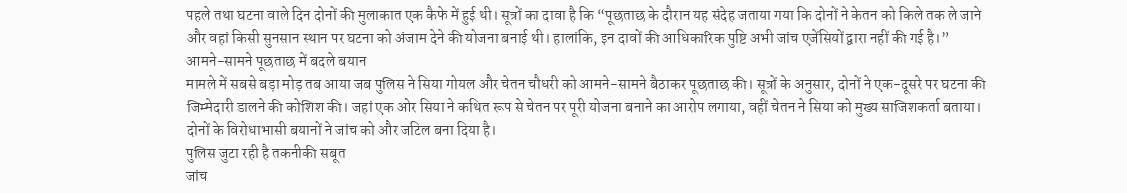पहले तथा घटना वाले दिन दोनों की मुलाकात एक कैफे में हुई थी। सूत्रों का दावा है कि “पूछताछ के दौरान यह संदेह जताया गया कि दोनों ने केतन को किले तक ले जाने और वहां किसी सुनसान स्थान पर घटना को अंजाम देने की योजना बनाई थी। हालांकि, इन दावों की आधिकारिक पुष्टि अभी जांच एजेंसियों द्वारा नहीं की गई है।”
आमने-सामने पूछताछ में बदले बयान
मामले में सबसे बड़ा मोड़ तब आया जब पुलिस ने सिया गोयल और चेतन चौधरी को आमने-सामने बैठाकर पूछताछ की। सूत्रों के अनुसार, दोनों ने एक-दूसरे पर घटना की जिम्मेदारी डालने की कोशिश की। जहां एक ओर सिया ने कथित रूप से चेतन पर पूरी योजना बनाने का आरोप लगाया, वहीं चेतन ने सिया को मुख्य साजिशकर्ता बताया। दोनों के विरोधाभासी बयानों ने जांच को और जटिल बना दिया है।
पुलिस जुटा रही है तकनीकी सबूत
जांच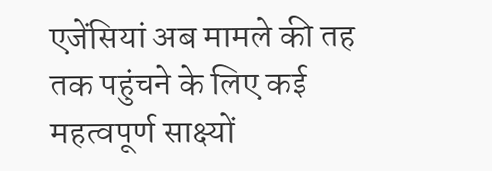एजेंसियां अब मामले की तह तक पहुंचने के लिए कई महत्वपूर्ण साक्ष्यों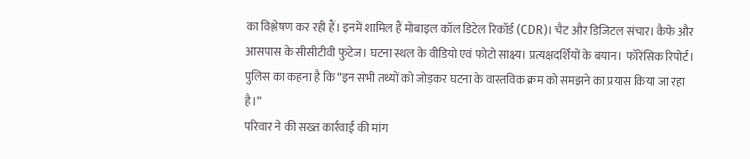का विश्लेषण कर रही हैं। इनमें शामिल हैं मोबाइल कॉल डिटेल रिकॉर्ड (CDR)। चैट और डिजिटल संचार। कैफे और आसपास के सीसीटीवी फुटेज। घटना स्थल के वीडियो एवं फोटो साक्ष्य। प्रत्यक्षदर्शियों के बयान। फॉरेंसिक रिपोर्ट। पुलिस का कहना है कि “इन सभी तथ्यों को जोड़कर घटना के वास्तविक क्रम को समझने का प्रयास किया जा रहा है।”
परिवार ने की सख्त कार्रवाई की मांग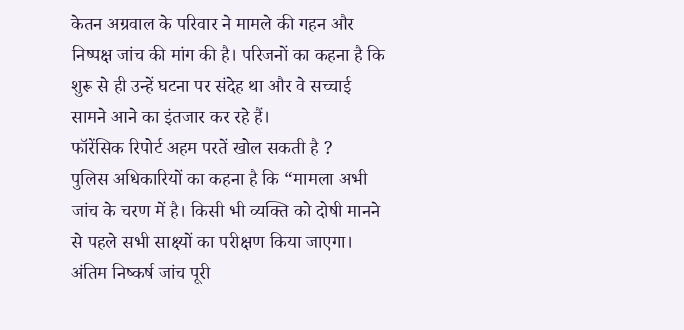केतन अग्रवाल के परिवार ने मामले की गहन और निष्पक्ष जांच की मांग की है। परिजनों का कहना है कि शुरू से ही उन्हें घटना पर संदेह था और वे सच्चाई सामने आने का इंतजार कर रहे हैं।
फॉरेंसिक रिपोर्ट अहम परतें खोल सकती है ?
पुलिस अधिकारियों का कहना है कि “मामला अभी जांच के चरण में है। किसी भी व्यक्ति को दोषी मानने से पहले सभी साक्ष्यों का परीक्षण किया जाएगा। अंतिम निष्कर्ष जांच पूरी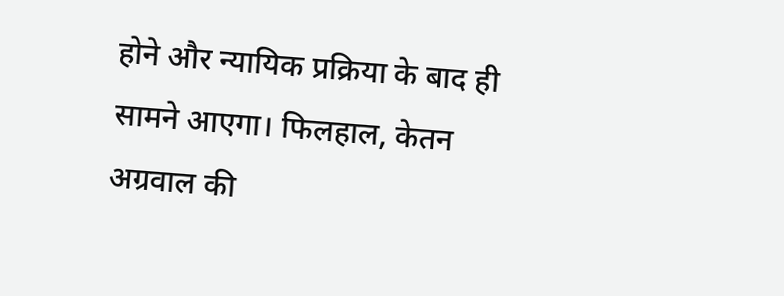होने और न्यायिक प्रक्रिया के बाद ही सामने आएगा। फिलहाल, केतन अग्रवाल की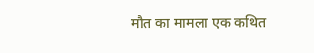मौत का मामला एक कथित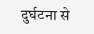दुर्घटना से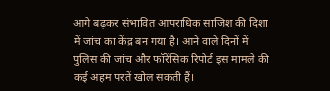आगे बढ़कर संभावित आपराधिक साजिश की दिशा में जांच का केंद्र बन गया है। आने वाले दिनों में पुलिस की जांच और फॉरेंसिक रिपोर्ट इस मामले की कई अहम परतें खोल सकती हैं।